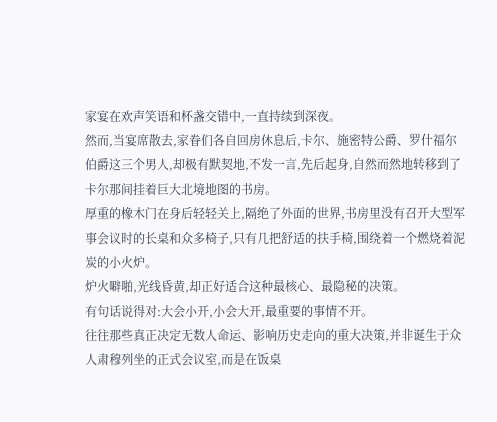家宴在欢声笑语和杯盏交错中,一直持续到深夜。
然而,当宴席散去,家眷们各自回房休息后,卡尔、施密特公爵、罗什福尔伯爵这三个男人,却极有默契地,不发一言,先后起身,自然而然地转移到了卡尔那间挂着巨大北境地图的书房。
厚重的橡木门在身后轻轻关上,隔绝了外面的世界,书房里没有召开大型军事会议时的长桌和众多椅子,只有几把舒适的扶手椅,围绕着一个燃烧着泥炭的小火炉。
炉火噼啪,光线昏黄,却正好适合这种最核心、最隐秘的决策。
有句话说得对:大会小开,小会大开,最重要的事情不开。
往往那些真正决定无数人命运、影响历史走向的重大决策,并非诞生于众人肃穆列坐的正式会议室,而是在饭桌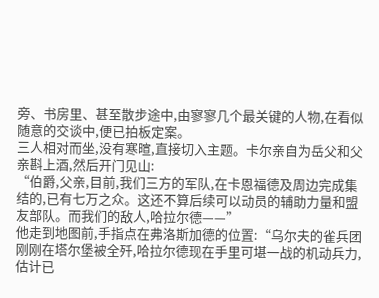旁、书房里、甚至散步途中,由寥寥几个最关键的人物,在看似随意的交谈中,便已拍板定案。
三人相对而坐,没有寒暄,直接切入主题。卡尔亲自为岳父和父亲斟上酒,然后开门见山:
“伯爵,父亲,目前,我们三方的军队,在卡恩福德及周边完成集结的,已有七万之众。这还不算后续可以动员的辅助力量和盟友部队。而我们的敌人,哈拉尔德——”
他走到地图前,手指点在弗洛斯加德的位置:“乌尔夫的雀兵团刚刚在塔尔堡被全歼,哈拉尔德现在手里可堪一战的机动兵力,估计已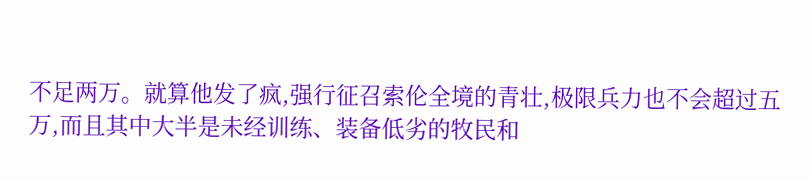不足两万。就算他发了疯,强行征召索伦全境的青壮,极限兵力也不会超过五万,而且其中大半是未经训练、装备低劣的牧民和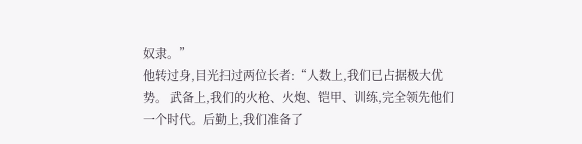奴隶。”
他转过身,目光扫过两位长者:“人数上,我们已占据极大优势。 武备上,我们的火枪、火炮、铠甲、训练,完全领先他们一个时代。后勤上,我们准备了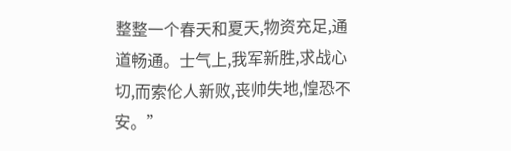整整一个春天和夏天,物资充足,通道畅通。士气上,我军新胜,求战心切,而索伦人新败,丧帅失地,惶恐不安。”